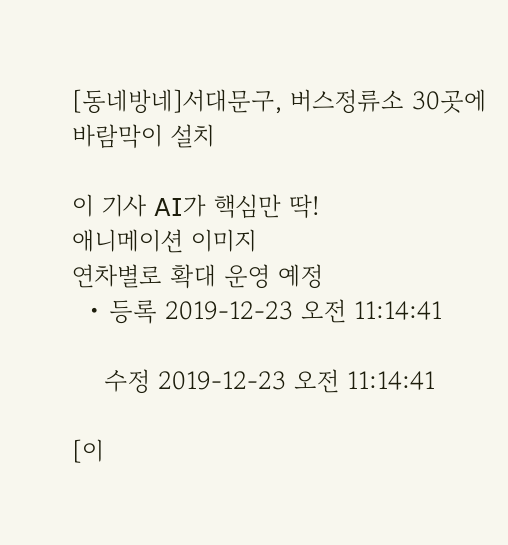[동네방네]서대문구, 버스정류소 30곳에 바람막이 설치

이 기사 AI가 핵심만 딱!
애니메이션 이미지
연차별로 확대 운영 예정
  • 등록 2019-12-23 오전 11:14:41

    수정 2019-12-23 오전 11:14:41

[이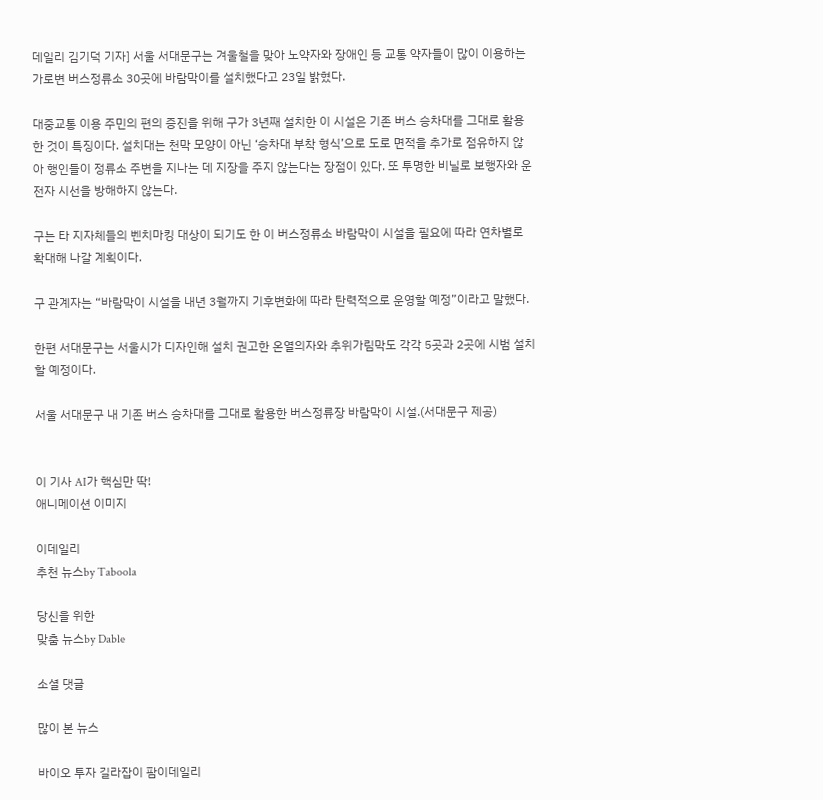데일리 김기덕 기자] 서울 서대문구는 겨울철을 맞아 노약자와 장애인 등 교통 약자들이 많이 이용하는 가로변 버스정류소 30곳에 바람막이를 설치했다고 23일 밝혔다.

대중교통 이용 주민의 편의 증진을 위해 구가 3년째 설치한 이 시설은 기존 버스 승차대를 그대로 활용한 것이 특징이다. 설치대는 천막 모양이 아닌 ‘승차대 부착 형식’으로 도로 면적을 추가로 점유하지 않아 행인들이 정류소 주변을 지나는 데 지장을 주지 않는다는 장점이 있다. 또 투명한 비닐로 보행자와 운전자 시선을 방해하지 않는다.

구는 타 지자체들의 벤치마킹 대상이 되기도 한 이 버스정류소 바람막이 시설을 필요에 따라 연차별로 확대해 나갈 계획이다.

구 관계자는 “바람막이 시설을 내년 3월까지 기후변화에 따라 탄력적으로 운영할 예정”이라고 말했다.

한편 서대문구는 서울시가 디자인해 설치 권고한 온열의자와 추위가림막도 각각 5곳과 2곳에 시범 설치할 예정이다.

서울 서대문구 내 기존 버스 승차대를 그대로 활용한 버스정류장 바람막이 시설.(서대문구 제공)


이 기사 AI가 핵심만 딱!
애니메이션 이미지

이데일리
추천 뉴스by Taboola

당신을 위한
맞춤 뉴스by Dable

소셜 댓글

많이 본 뉴스

바이오 투자 길라잡이 팜이데일리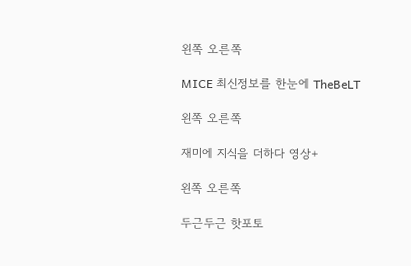왼쪽 오른쪽

MICE 최신정보를 한눈에 TheBeLT

왼쪽 오른쪽

재미에 지식을 더하다 영상+

왼쪽 오른쪽

두근두근 핫포토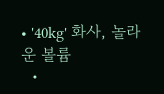• '40kg' 화사, 놀라운 볼륨
  •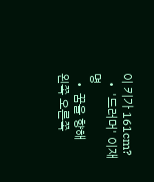이 키가 161cm?
  • '드러머' 이재명
  • 꿈을 향해
왼쪽 오른쪽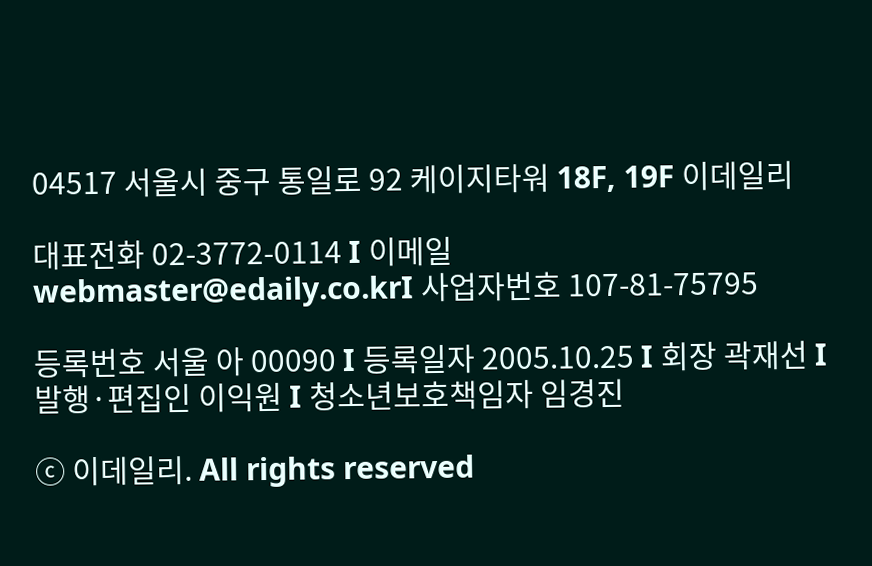04517 서울시 중구 통일로 92 케이지타워 18F, 19F 이데일리

대표전화 02-3772-0114 I 이메일 webmaster@edaily.co.krI 사업자번호 107-81-75795

등록번호 서울 아 00090 I 등록일자 2005.10.25 I 회장 곽재선 I 발행·편집인 이익원 I 청소년보호책임자 임경진

ⓒ 이데일리. All rights reserved